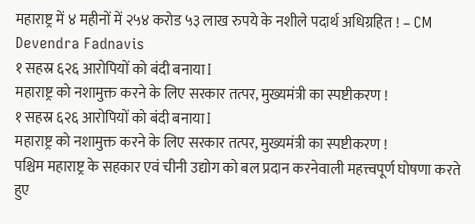महाराष्ट्र में ४ महीनों में २५४ करोड ५३ लाख रुपये के नशीले पदार्थ अधिग्रहित ! – CM Devendra Fadnavis
१ सहस्र ६२६ आरोपियों को बंदी बनाया I
महाराष्ट्र को नशामुक्त करने के लिए सरकार तत्पर, मुख्यमंत्री का स्पष्टीकरण !
१ सहस्र ६२६ आरोपियों को बंदी बनाया I
महाराष्ट्र को नशामुक्त करने के लिए सरकार तत्पर, मुख्यमंत्री का स्पष्टीकरण !
पश्चिम महाराष्ट्र के सहकार एवं चीनी उद्योग को बल प्रदान करनेवाली महत्त्वपूर्ण घोषणा करते हुए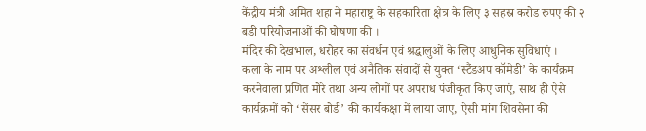केंद्रीय मंत्री अमित शहा ने महाराष्ट्र के सहकारिता क्षेत्र के लिए ३ सहस्र करोड रुपए की २ बडी परियोजनाओं की घोषणा की ।
मंदिर की देखभाल, धरोहर का संवर्धन एवं श्रद्धालुओं के लिए आधुनिक सुविधाएं ।
कला के नाम पर अश्लील एवं अनैतिक संवादों से युक्त ‘स्टैंडअप कॉमेडी’ के कार्यंक्रम करनेवाला प्रणित मोरे तथा अन्य लोगों पर अपराध पंजीकृत किए जाएं, साथ ही ऐसे कार्यक्रमों को ‘सेंसर बोर्ड’ की कार्यकक्षा में लाया जाए, ऐसी मांग शिवसेना की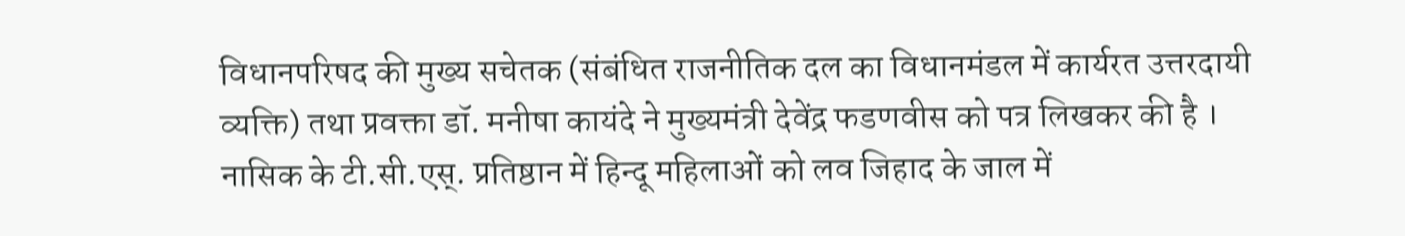विधानपरिषद की मुख्य सचेतक (संबंधित राजनीतिक दल का विधानमंडल में कार्यरत उत्तरदायी व्यक्ति) तथा प्रवक्ता डॉ. मनीषा कायंदे ने मुख्यमंत्री देवेंद्र फडणवीस को पत्र लिखकर की है ।
नासिक के टी.सी.एस्. प्रतिष्ठान में हिन्दू महिलाओं को लव जिहाद के जाल में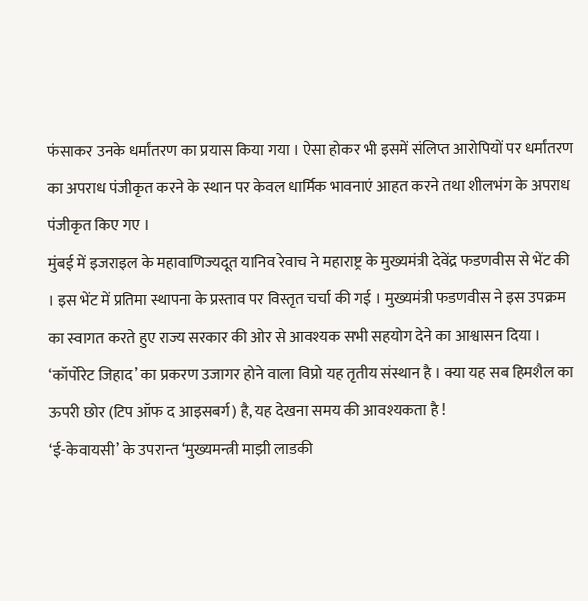फंसाकर उनके धर्मांतरण का प्रयास किया गया । ऐसा होकर भी इसमें संलिप्त आरोपियों पर धर्मांतरण का अपराध पंजीकृत करने के स्थान पर केवल धार्मिक भावनाएं आहत करने तथा शीलभंग के अपराध पंजीकृत किए गए ।
मुंबई में इजराइल के महावाणिज्यदूत यानिव रेवाच ने महाराष्ट्र के मुख्यमंत्री देवेंद्र फडणवीस से भेंट की । इस भेंट में प्रतिमा स्थापना के प्रस्ताव पर विस्तृत चर्चा की गई । मुख्यमंत्री फडणवीस ने इस उपक्रम का स्वागत करते हुए राज्य सरकार की ओर से आवश्यक सभी सहयोग देने का आश्वासन दिया ।
‘कॉर्पोरेट जिहाद’ का प्रकरण उजागर होने वाला विप्रो यह तृतीय संस्थान है । क्या यह सब हिमशैल का ऊपरी छोर (टिप ऑफ द आइसबर्ग) है, यह देखना समय की आवश्यकता है !
‘ई-केवायसी’ के उपरान्त ‘मुख्यमन्त्री माझी लाडकी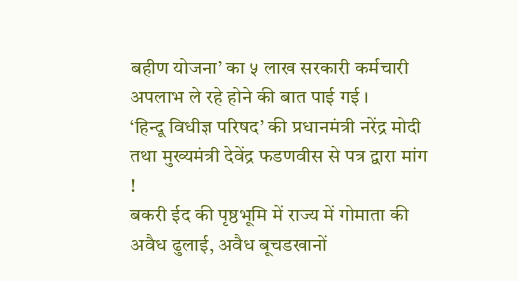बहीण योजना’ का ५ लाख सरकारी कर्मचारी अपलाभ ले रहे होने की बात पाई गई ।
‘हिन्दू विधीज्ञ परिषद’ की प्रधानमंत्री नरेंद्र मोदी तथा मुख्यमंत्री देवेंद्र फडणवीस से पत्र द्वारा मांग !
बकरी ईद की पृष्ठभूमि में राज्य में गोमाता की अवैध ढुलाई, अवैध बूचडखानों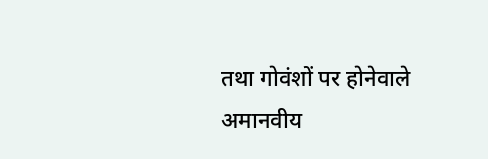तथा गोवंशों पर होनेवाले अमानवीय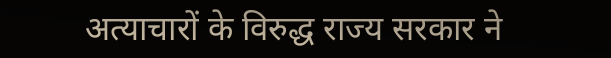अत्याचारों के विरुद्ध राज्य सरकार ने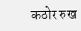कठोर रुख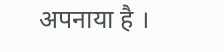अपनाया है ।